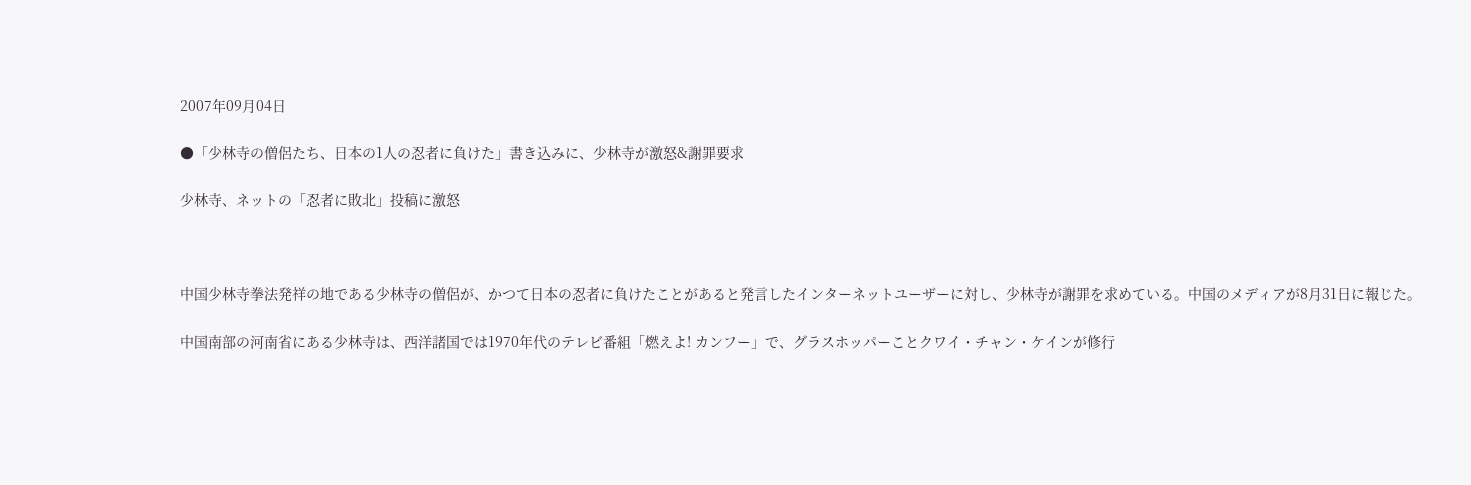2007年09月04日

●「少林寺の僧侶たち、日本の1人の忍者に負けた」書き込みに、少林寺が激怒&謝罪要求

少林寺、ネットの「忍者に敗北」投稿に激怒



中国少林寺拳法発祥の地である少林寺の僧侶が、かつて日本の忍者に負けたことがあると発言したインターネットユーザーに対し、少林寺が謝罪を求めている。中国のメディアが8月31日に報じた。

中国南部の河南省にある少林寺は、西洋諸国では1970年代のテレビ番組「燃えよ! カンフー」で、グラスホッパーことクワイ・チャン・ケインが修行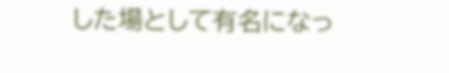した場として有名になっ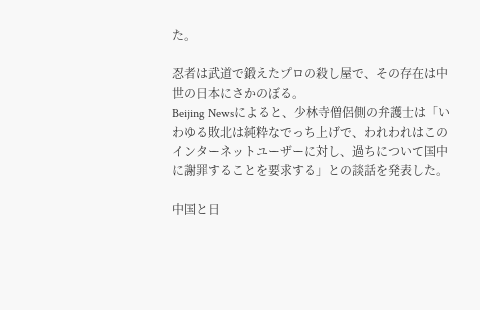た。

忍者は武道で鍛えたプロの殺し屋で、その存在は中世の日本にさかのぼる。
Beijing Newsによると、少林寺僧侶側の弁護士は「いわゆる敗北は純粋なでっち上げで、われわれはこのインターネットユーザーに対し、過ちについて国中に謝罪することを要求する」との談話を発表した。

中国と日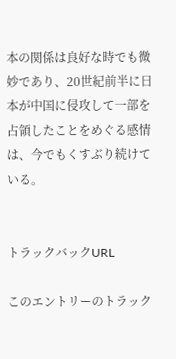本の関係は良好な時でも微妙であり、20世紀前半に日本が中国に侵攻して一部を占領したことをめぐる感情は、今でもくすぶり続けている。


トラックバックURL

このエントリーのトラック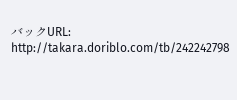バックURL:
http://takara.doriblo.com/tb/242242798